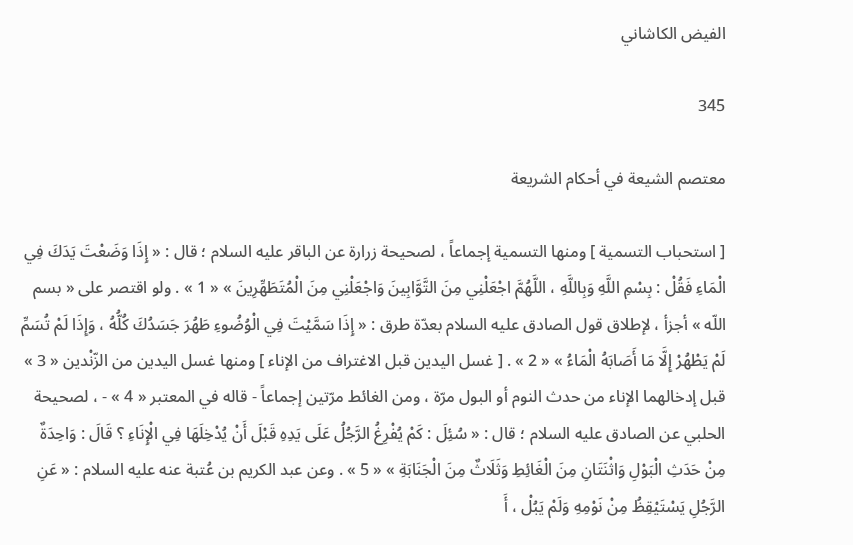الفيض الكاشاني

345

معتصم الشيعة في أحكام الشريعة

[ استحباب التسمية ] ومنها التسمية إجماعاً ، لصحيحة زرارة عن الباقر عليه السلام ؛ قال : « إِذَا وَضَعْتَ يَدَكَ فِي الْمَاءِ فَقُلْ : بِسْمِ اللَّهِ وَبِاللَّهِ ، اللَّهُمَّ اجْعَلْنِي مِنَ التَّوَّابِينَ وَاجْعَلْنِي مِنَ الْمُتَطَهِّرِينَ » « 1 » . ولو اقتصر على « بسم اللّه » أجزأ ، لإطلاق قول الصادق عليه السلام بعدّة طرق : « إِذَا سَمَّيْتَ فِي الْوُضُوءِ طَهُرَ جَسَدُكَ كُلُّهُ ، وَإِذَا لَمْ تُسَمِّ لَمْ يَطْهُرْ إِلَّا مَا أَصَابَهُ الْمَاءُ » « 2 » . [ غسل اليدين قبل الاغتراف من الإناء ] ومنها غسل اليدين من الزّنْدين « 3 » قبل إدخالهما الإناء من حدث النوم أو البول مرّة ، ومن الغائط مرّتين إجماعاً - قاله في المعتبر « 4 » - ، لصحيحة الحلبي عن الصادق عليه السلام ؛ قال : « سُئِلَ : كَمْ يُفْرِغُ الرَّجُلُ عَلَى يَدِهِ قَبْلَ أَنْ يُدْخِلَهَا فِي الْإِنَاءِ ؟ قَالَ : وَاحِدَةٌ مِنْ حَدَثِ الْبَوْلِ وَاثْنَتَانِ مِنَ الْغَائِطِ وَثَلَاثٌ مِنَ الْجَنَابَةِ » « 5 » . وعن عبد الكريم بن عُتبة عنه عليه السلام : « عَنِ الرَّجُلِ يَسْتَيْقِظُ مِنْ نَوْمِهِ وَلَمْ يَبُلْ ، أَ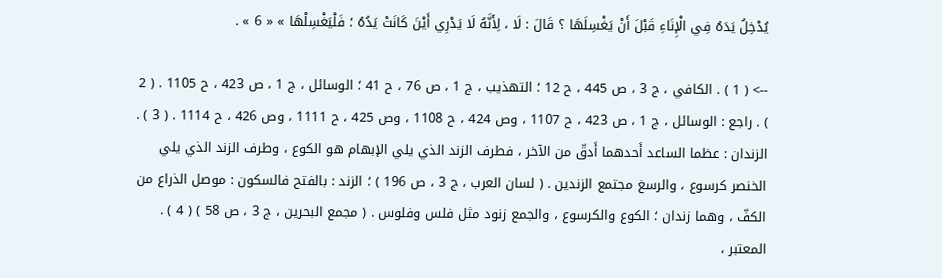يُدْخِلُ يَدَهُ فِي الْإِنَاءِ قَبْلَ أَنْ يَغْسِلَهَا ؟ قَالَ : لَا ، لِأَنَّهُ لَا يَدْرِي أَيْنَ كَانَتْ يَدُهُ ؛ فَلْيَغْسِلْهَا » « 6 » .

--> ( 1 ) . الكافي ، ج 3 ، ص 445 ، ح 12 ؛ التهذيب ، ج 1 ، ص 76 ، ح 41 ؛ الوسائل ، ج 1 ، ص 423 ، ح 1105 . ( 2 ) . راجع : الوسائل ، ج 1 ، ص 423 ، ح 1107 ، وص 424 ، ح 1108 ، وص 425 ، ح 1111 ، وص 426 ، ح 1114 . ( 3 ) . الزندان : عظما الساعد أَحدهما أَدقّ من الآخر ، فطرف الزند الذي يلي الإبهام هو الكوع ، وطرف الزند الذي يلي الخنصر كرسوع ، والرسغ مجتمع الزندين . ( لسان العرب ، ج 3 ، ص 196 ) ؛ الزند : بالفتح فالسكون : موصل الذراع من الكفّ ، وهما زندان ؛ الكوع والكرسوع ، والجمع زنود مثل فلس وفلوس . ( مجمع البحرين ، ج 3 ، ص 58 ) ( 4 ) . المعتبر ،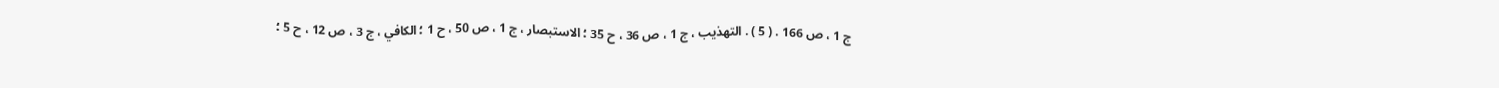ج 1 ، ص 166 . ( 5 ) . التهذيب ، ج 1 ، ص 36 ، ح 35 ؛ الاستبصار ، ج 1 ، ص 50 ، ح 1 ؛ الكافي ، ج 3 ، ص 12 ، ح 5 ؛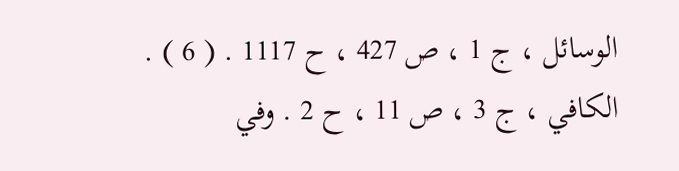الوسائل ، ج 1 ، ص 427 ، ح 1117 . ( 6 ) . الكافي ، ج 3 ، ص 11 ، ح 2 . وفي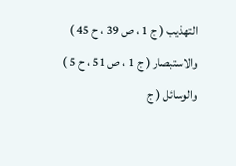التهذيب ( ج 1 ، ص 39 ، ح 45 ) والاستبصار ( ج 1 ، ص 51 ، ح 5 ) والوسائل ( ج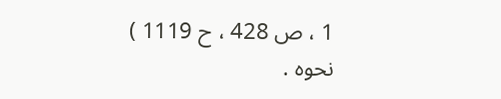1 ، ص 428 ، ح 1119 ) نحوه .